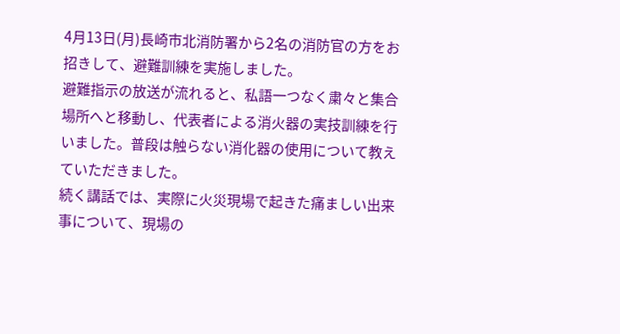4月13日(月)長崎市北消防署から2名の消防官の方をお招きして、避難訓練を実施しました。
避難指示の放送が流れると、私語一つなく粛々と集合場所へと移動し、代表者による消火器の実技訓練を行いました。普段は触らない消化器の使用について教えていただきました。
続く講話では、実際に火災現場で起きた痛ましい出来事について、現場の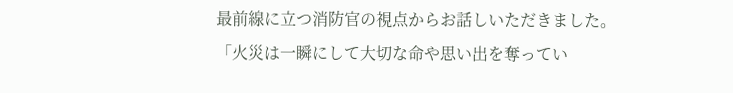最前線に立つ消防官の視点からお話しいただきました。
「火災は一瞬にして大切な命や思い出を奪ってい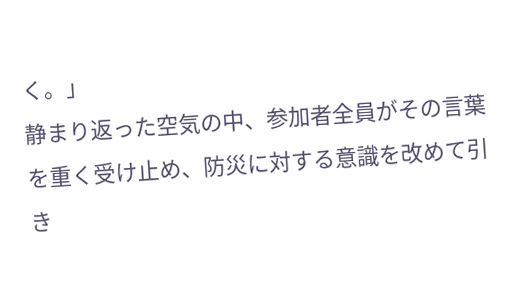く。」
静まり返った空気の中、参加者全員がその言葉を重く受け止め、防災に対する意識を改めて引き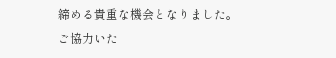締める貴重な機会となりました。
ご協力いた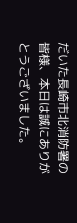だいた長崎市北消防署の皆様、本日は誠にありがとうございました。